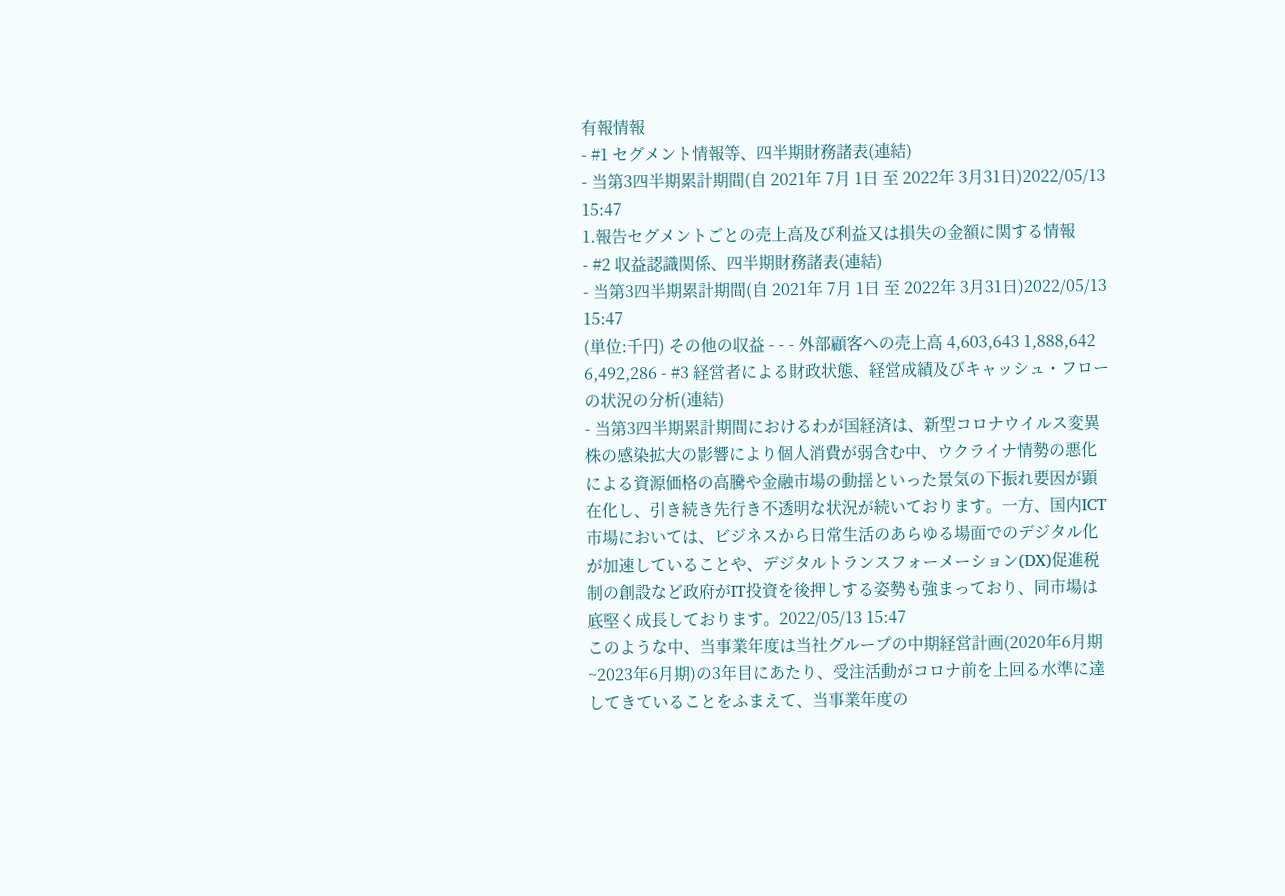有報情報
- #1 セグメント情報等、四半期財務諸表(連結)
- 当第3四半期累計期間(自 2021年 7月 1日 至 2022年 3月31日)2022/05/13 15:47
1.報告セグメントごとの売上高及び利益又は損失の金額に関する情報
- #2 収益認識関係、四半期財務諸表(連結)
- 当第3四半期累計期間(自 2021年 7月 1日 至 2022年 3月31日)2022/05/13 15:47
(単位:千円) その他の収益 - - - 外部顧客への売上高 4,603,643 1,888,642 6,492,286 - #3 経営者による財政状態、経営成績及びキャッシュ・フローの状況の分析(連結)
- 当第3四半期累計期間におけるわが国経済は、新型コロナウイルス変異株の感染拡大の影響により個人消費が弱含む中、ウクライナ情勢の悪化による資源価格の高騰や金融市場の動揺といった景気の下振れ要因が顕在化し、引き続き先行き不透明な状況が続いております。一方、国内ICT市場においては、ビジネスから日常生活のあらゆる場面でのデジタル化が加速していることや、デジタルトランスフォーメーション(DX)促進税制の創設など政府がIT投資を後押しする姿勢も強まっており、同市場は底堅く成長しております。2022/05/13 15:47
このような中、当事業年度は当社グループの中期経営計画(2020年6月期~2023年6月期)の3年目にあたり、受注活動がコロナ前を上回る水準に達してきていることをふまえて、当事業年度の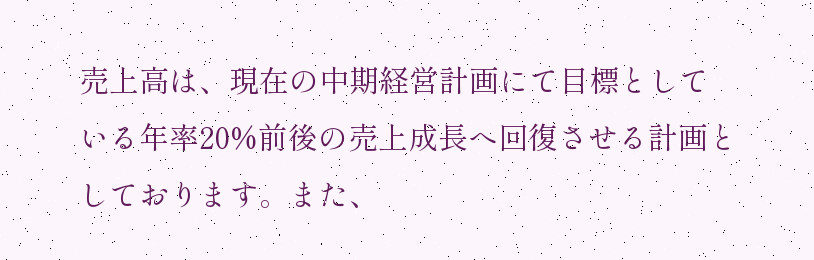売上高は、現在の中期経営計画にて目標としている年率20%前後の売上成長へ回復させる計画としております。また、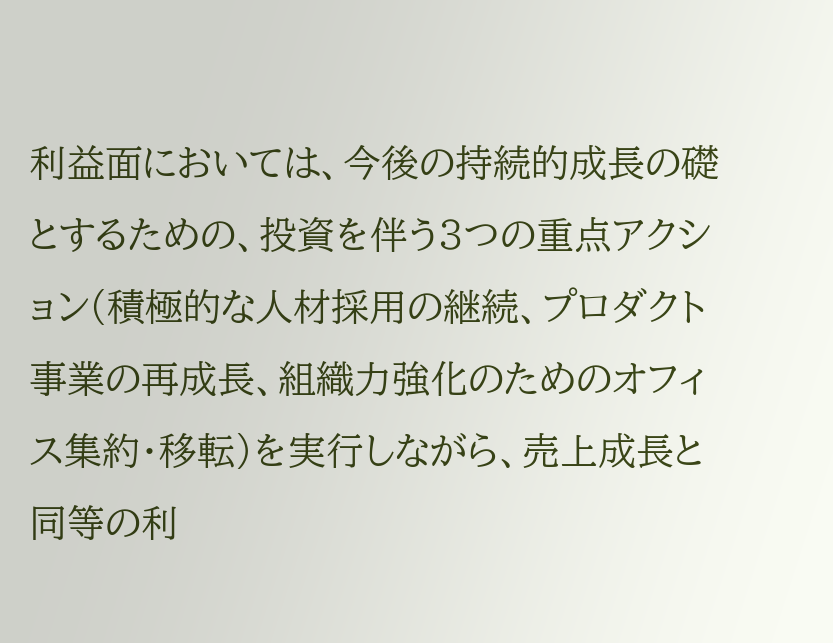利益面においては、今後の持続的成長の礎とするための、投資を伴う3つの重点アクション(積極的な人材採用の継続、プロダクト事業の再成長、組織力強化のためのオフィス集約・移転)を実行しながら、売上成長と同等の利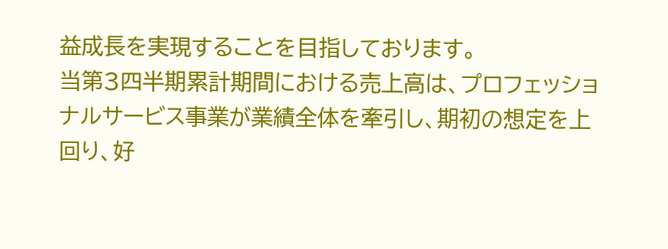益成長を実現することを目指しております。
当第3四半期累計期間における売上高は、プロフェッショナルサービス事業が業績全体を牽引し、期初の想定を上回り、好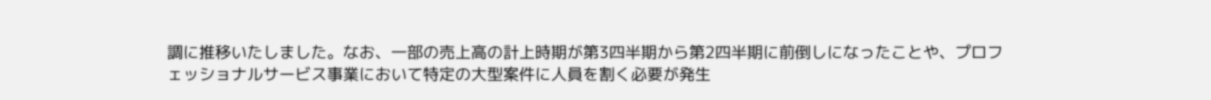調に推移いたしました。なお、一部の売上高の計上時期が第3四半期から第2四半期に前倒しになったことや、プロフェッショナルサービス事業において特定の大型案件に人員を割く必要が発生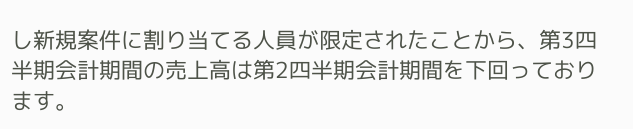し新規案件に割り当てる人員が限定されたことから、第3四半期会計期間の売上高は第2四半期会計期間を下回っております。